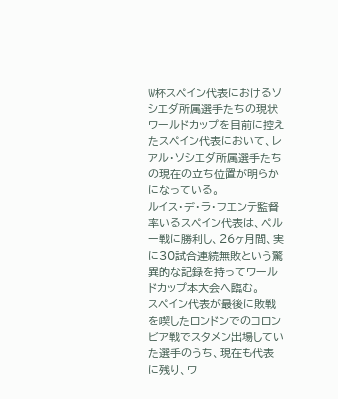W杯スペイン代表におけるソシエダ所属選手たちの現状
ワールドカップを目前に控えたスペイン代表において、レアル・ソシエダ所属選手たちの現在の立ち位置が明らかになっている。
ルイス・デ・ラ・フエンテ監督率いるスペイン代表は、ペルー戦に勝利し、26ヶ月間、実に30試合連続無敗という驚異的な記録を持ってワールドカップ本大会へ臨む。
スペイン代表が最後に敗戦を喫したロンドンでのコロンビア戦でスタメン出場していた選手のうち、現在も代表に残り、ワ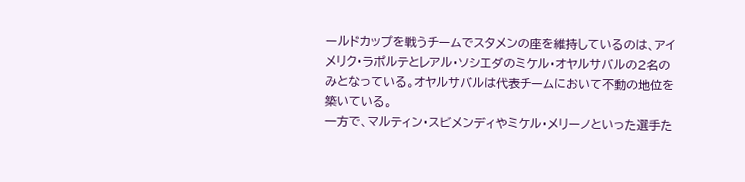ールドカップを戦うチームでスタメンの座を維持しているのは、アイメリク・ラポルテとレアル・ソシエダのミケル・オヤルサバルの2名のみとなっている。オヤルサバルは代表チームにおいて不動の地位を築いている。
一方で、マルティン・スビメンディやミケル・メリーノといった選手た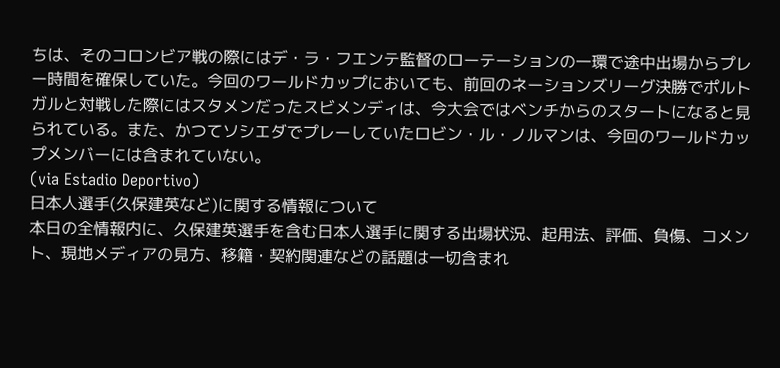ちは、そのコロンビア戦の際にはデ・ラ・フエンテ監督のローテーションの一環で途中出場からプレー時間を確保していた。今回のワールドカップにおいても、前回のネーションズリーグ決勝でポルトガルと対戦した際にはスタメンだったスビメンディは、今大会ではベンチからのスタートになると見られている。また、かつてソシエダでプレーしていたロビン・ル・ノルマンは、今回のワールドカップメンバーには含まれていない。
(via Estadio Deportivo)
日本人選手(久保建英など)に関する情報について
本日の全情報内に、久保建英選手を含む日本人選手に関する出場状況、起用法、評価、負傷、コメント、現地メディアの見方、移籍・契約関連などの話題は一切含まれ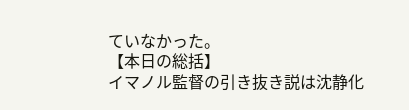ていなかった。
【本日の総括】
イマノル監督の引き抜き説は沈静化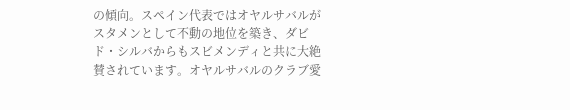の傾向。スペイン代表ではオヤルサバルがスタメンとして不動の地位を築き、ダビド・シルバからもスビメンディと共に大絶賛されています。オヤルサバルのクラブ愛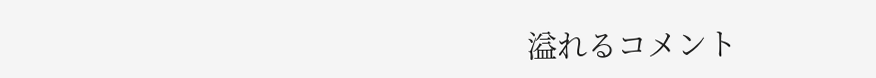溢れるコメント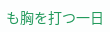も胸を打つ一日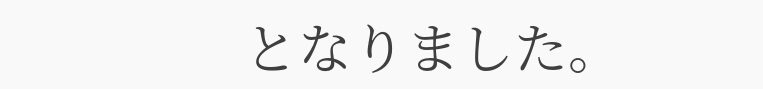となりました。